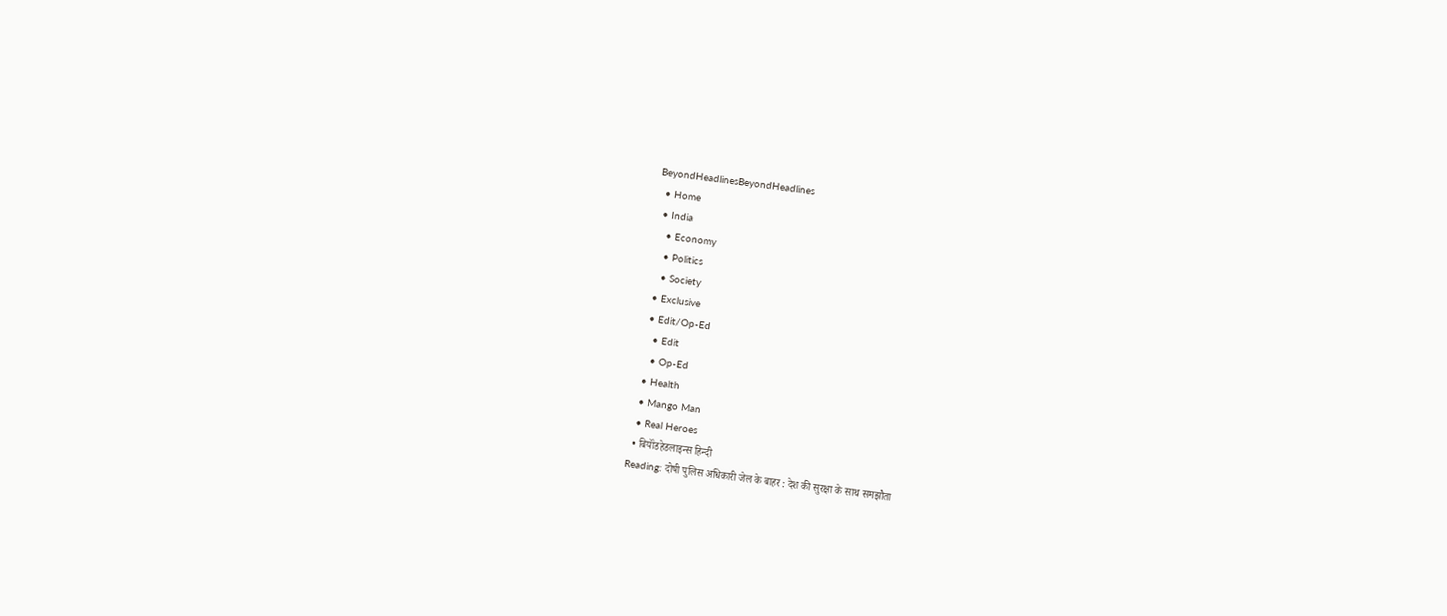BeyondHeadlinesBeyondHeadlines
  • Home
  • India
    • Economy
    • Politics
    • Society
  • Exclusive
  • Edit/Op-Ed
    • Edit
    • Op-Ed
  • Health
  • Mango Man
  • Real Heroes
  • बियॉंडहेडलाइन्स हिन्दी
Reading: दोषी पुलिस अधिकारी जेल के बाहर : देश की सुरक्षा के साथ समझौता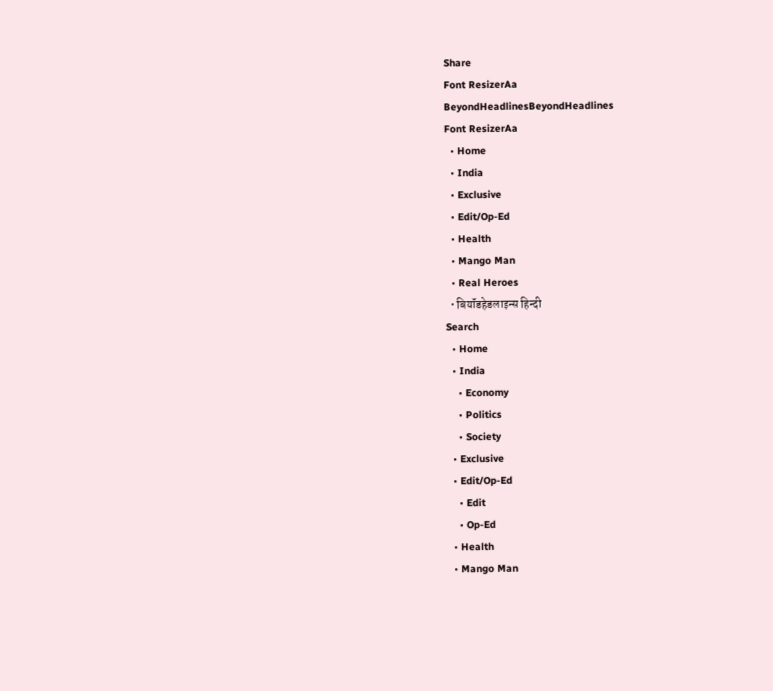Share
Font ResizerAa
BeyondHeadlinesBeyondHeadlines
Font ResizerAa
  • Home
  • India
  • Exclusive
  • Edit/Op-Ed
  • Health
  • Mango Man
  • Real Heroes
  • बियॉंडहेडलाइन्स हिन्दी
Search
  • Home
  • India
    • Economy
    • Politics
    • Society
  • Exclusive
  • Edit/Op-Ed
    • Edit
    • Op-Ed
  • Health
  • Mango Man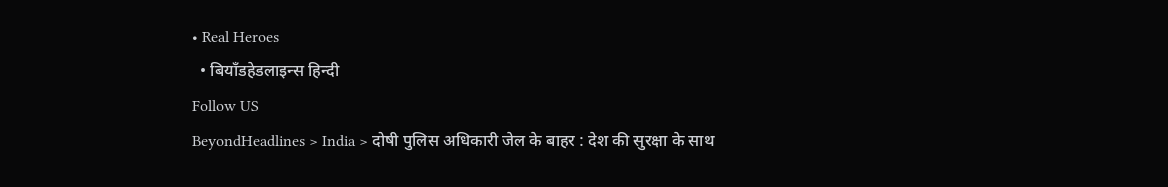• Real Heroes
  • बियॉंडहेडलाइन्स हिन्दी
Follow US
BeyondHeadlines > India > दोषी पुलिस अधिकारी जेल के बाहर : देश की सुरक्षा के साथ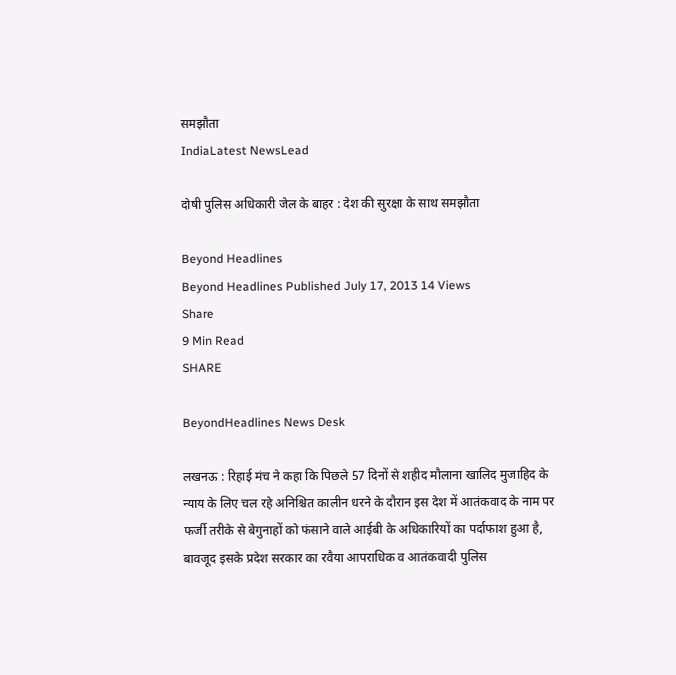समझौता
IndiaLatest NewsLead

दोषी पुलिस अधिकारी जेल के बाहर : देश की सुरक्षा के साथ समझौता

Beyond Headlines
Beyond Headlines Published July 17, 2013 14 Views
Share
9 Min Read
SHARE

BeyondHeadlines News Desk

लखनऊ : रिहाई मंच ने कहा कि पिछले 57 दिनों से शहीद मौलाना खालिद मुजाहिद के न्याय के लिए चल रहे अनिश्चित कालीन धरने के दौरान इस देश में आतंकवाद के नाम पर फर्जी तरीके से बेगुनाहों को फंसाने वाले आईबी के अधिकारियों का पर्दाफाश हुआ है, बावजूद इसके प्रदेश सरकार का रवैया आपराधिक व आतंकवादी पुलिस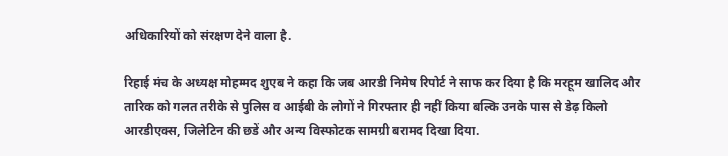अधिकारियों को संरक्षण देने वाला है.

रिहाई मंच के अध्यक्ष मोहम्मद शुएब ने कहा कि जब आरडी निमेष रिपोर्ट ने साफ कर दिया है कि मरहूम खालिद और तारिक को गलत तरीके से पुलिस व आईबी के लोगों ने गिरफ्तार ही नहीं किया बल्कि उनके पास से डेढ़ किलो आरडीएक्स, जिलेटिन की छडें और अन्य विस्फोटक सामग्री बरामद दिखा दिया.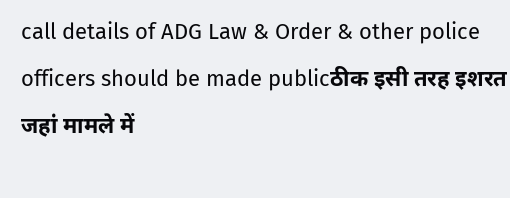call details of ADG Law & Order & other police officers should be made publicठीक इसी तरह इशरत जहां मामले में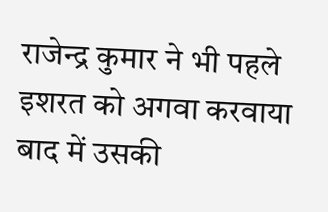राजेन्द्र कुमार ने भी पहले इशरत को अगवा करवाया बाद में उसकी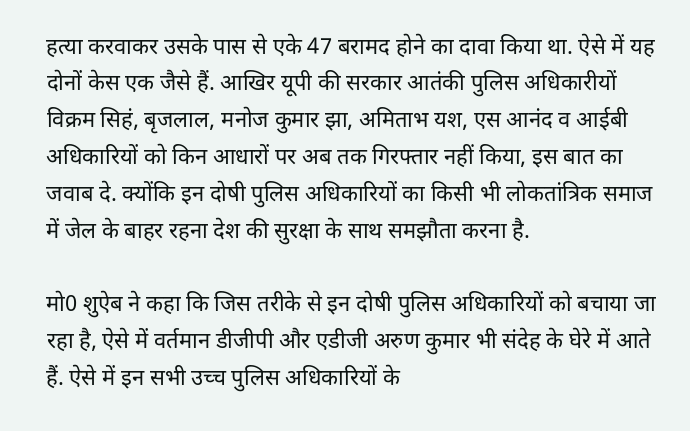हत्या करवाकर उसके पास से एके 47 बरामद होने का दावा किया था. ऐसे में यह दोनों केस एक जैसे हैं. आखिर यूपी की सरकार आतंकी पुलिस अधिकारीयों विक्रम सिहं, बृजलाल, मनोज कुमार झा, अमिताभ यश, एस आनंद व आईबी अधिकारियों को किन आधारों पर अब तक गिरफ्तार नहीं किया, इस बात का जवाब दे. क्योंकि इन दोषी पुलिस अधिकारियों का किसी भी लोकतांत्रिक समाज में जेल के बाहर रहना देश की सुरक्षा के साथ समझौता करना है.

मो0 शुऐब ने कहा कि जिस तरीके से इन दोषी पुलिस अधिकारियों को बचाया जा रहा है, ऐसे में वर्तमान डीजीपी और एडीजी अरुण कुमार भी संदेह के घेरे में आते हैं. ऐसे में इन सभी उच्च पुलिस अधिकारियों के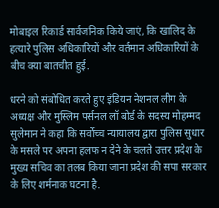मोबाइल रिकार्ड सार्वजनिक किये जाएं, कि खालिद के हत्यारे पुलिस अधिकारियों और वर्तमान अधिकारियों के बीच क्या बातचीत हुई.

धरने को संबोधित करते हुए इंडियन नेशनल लीग के अध्यक्ष और मुस्लिम पर्सनल लॉ बोर्ड के सदस्य मोहम्मद सुलेमान ने कहा कि सर्वोच्च न्यायालय द्वारा पुलिस सुधार के मसले पर अपना हलफ न देने के चलते उत्तर प्रदेश के मुख्य सचिव का तलब किया जाना प्रदेश की सपा सरकार के लिए शर्मनाक घटना है.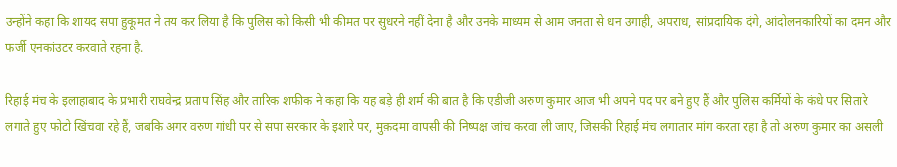उन्होंने कहा कि शायद सपा हुकूमत ने तय कर लिया है कि पुलिस को किसी भी कीमत पर सुधरने नहीं देना है और उनके माध्यम से आम जनता से धन उगाही, अपराध, सांप्रदायिक दंगे, आंदोलनकारियों का दमन और फर्जी एनकांउटर करवाते रहना है.

रिहाई मंच के इलाहाबाद के प्रभारी राघवेन्द्र प्रताप सिंह और तारिक शफीक ने कहा कि यह बड़े ही शर्म की बात है कि एडीजी अरुण कुमार आज भी अपने पद पर बने हुए हैं और पुलिस कर्मियों के कंधे पर सितारे लगाते हुए फोटो खिंचवा रहे हैं, जबकि अगर वरुण गांधी पर से सपा सरकार के इशारे पर, मुक़दमा वापसी की निष्पक्ष जांच करवा ली जाए, जिसकी रिहाई मंच लगातार मांग करता रहा है तो अरुण कुमार का असली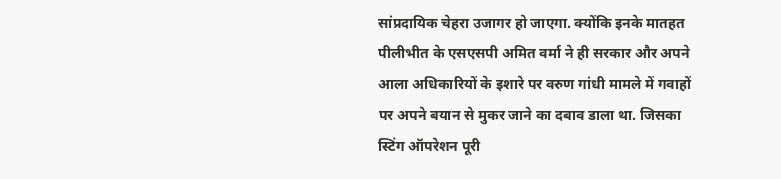सांप्रदायिक चेहरा उजागर हो जाएगा. क्योंकि इनके मातहत पीलीभीत के एसएसपी अमित वर्मा ने ही सरकार और अपने आला अधिकारियों के इशारे पर वरुण गांधी मामले में गवाहों पर अपने बयान से मुकर जाने का दबाव डाला था. जिसका स्टिंग ऑपरेशन पूरी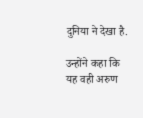दुनिया ने देखा है.

उन्होंने कहा कि यह वही अरुण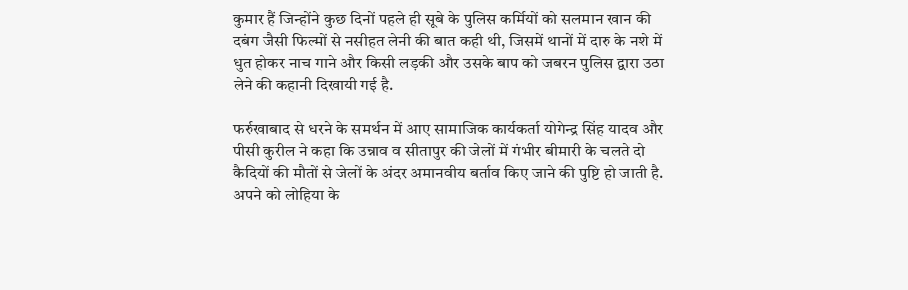कुमार हैं जिन्होंने कुछ दिनों पहले ही सूबे के पुलिस कर्मियों को सलमान खान की दबंग जैसी फिल्मों से नसीहत लेनी की बात कही थी, जिसमें थानों में दारु के नशे में धुत होकर नाच गाने और किसी लड़की और उसके बाप को जबरन पुलिस द्वारा उठा लेने की कहानी दिखायी गई है.

फर्रुखाबाद से धरने के समर्थन में आए सामाजिक कार्यकर्ता योगेन्द्र सिंह यादव और पीसी कुरील ने कहा कि उन्नाव व सीतापुर की जेलों में गंभीर बीमारी के चलते दो कैदियों की मौतों से जेलों के अंदर अमानवीय बर्ताव किए जाने की पुष्टि हो जाती है. अपने को लोहिया के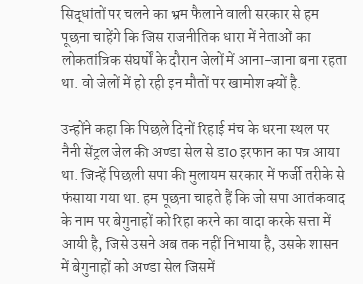सिद्धांतों पर चलने का भ्रम फैलाने वाली सरकार से हम पूछना चाहेंगे कि जिस राजनीतिक धारा में नेताओं का लोकतांत्रिक संघर्षों के दौरान जेलों में आना-जाना बना रहता था. वो जेलों में हो रही इन मौतों पर खामोश क्यों है.

उन्होंने कहा कि पिछले दिनों रिहाई मंच के धरना स्थल पर नैनी सेंट्रल जेल की अण्डा सेल से डा0 इरफान का पत्र आया था. जिन्हें पिछली सपा की मुलायम सरकार में फर्जी तरीके से फंसाया गया था. हम पूछना चाहते हैं कि जो सपा आतंकवाद के नाम पर बेगुनाहों को रिहा करने का वादा करके सत्ता में आयी है, जिसे उसने अब तक नहीं निभाया है, उसके शासन में बेगुनाहों को अण्डा सेल जिसमें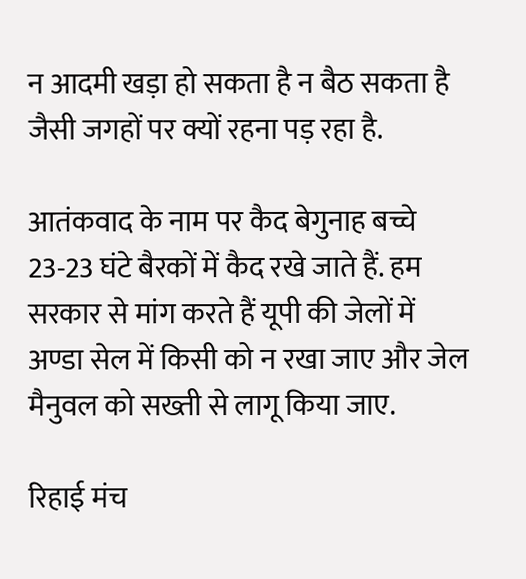न आदमी खड़ा हो सकता है न बैठ सकता है जैसी जगहों पर क्यों रहना पड़ रहा है.

आतंकवाद के नाम पर कैद बेगुनाह बच्चे 23-23 घंटे बैरकों में कैद रखे जाते हैं. हम सरकार से मांग करते हैं यूपी की जेलों में अण्डा सेल में किसी को न रखा जाए और जेल मैनुवल को सख्ती से लागू किया जाए.

रिहाई मंच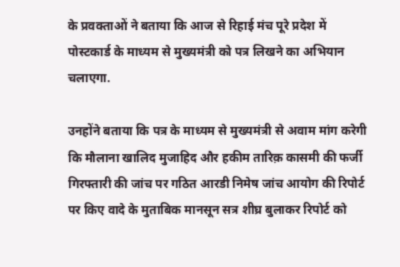के प्रवक्ताओं ने बताया कि आज से रिहाई मंच पूरे प्रदेश में पोस्टकार्ड के माध्यम से मुख्यमंत्री को पत्र लिखने का अभियान चलाएगा.

उनहोंने बताया कि पत्र के माध्यम से मुख्यमंत्री से अवाम मांग करेगी कि मौलाना खालिद मुजाहिद और हकीम तारिक़ कासमी की फर्जी गिरफ्तारी की जांच पर गठित आरडी निमेष जांच आयोग की रिपोर्ट पर किए वादे के मुताबिक मानसून सत्र शीघ्र बुलाकर रिपोर्ट को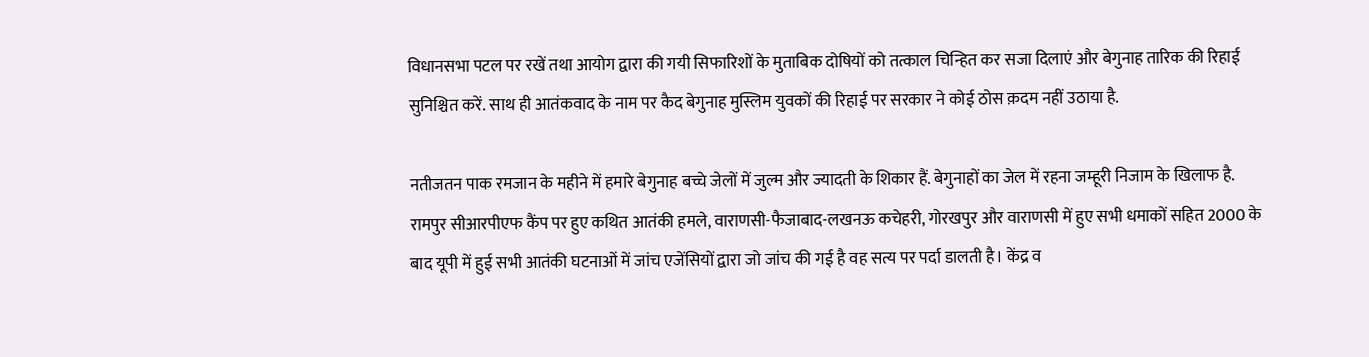विधानसभा पटल पर रखें तथा आयोग द्वारा की गयी सिफारिशों के मुताबिक दोषियों को तत्काल चिन्हित कर सजा दिलाएं और बेगुनाह तारिक की रिहाई सुनिश्चित करें. साथ ही आतंकवाद के नाम पर कैद बेगुनाह मुस्लिम युवकों की रिहाई पर सरकार ने कोई ठोस क़दम नहीं उठाया है.

नतीजतन पाक रमजान के महीने में हमारे बेगुनाह बच्चे जेलों में जुल्म और ज्यादती के शिकार हैं. बेगुनाहों का जेल में रहना जम्हूरी निजाम के खिलाफ है. रामपुर सीआरपीएफ कैंप पर हुए कथित आतंकी हमले, वाराणसी-फैजाबाद-लखनऊ कचेहरी, गोरखपुर और वाराणसी में हुए सभी धमाकों सहित 2000 के बाद यूपी में हुई सभी आतंकी घटनाओं में जांच एजेंसियों द्वारा जो जांच की गई है वह सत्य पर पर्दा डालती है। केंद्र व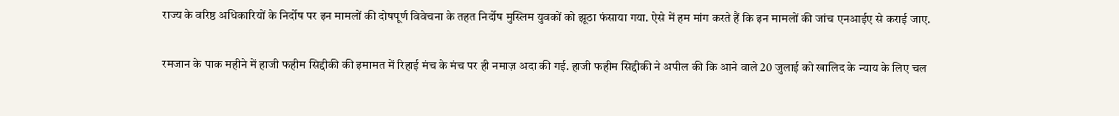राज्य के वरिष्ठ अधिकारियों के निर्दोष पर इन मामलों की दोषपूर्ण विवेचना के तहत निर्दोष मुस्लिम युवकों को झूठा फंसाया गया. ऐसे में हम मांग करते हैं कि इन मामलों की जांच एनआईए से कराई जाए.

रमजान के पाक महीने में हाजी फहीम सिद्दीकी की इमामत में रिहाई मंच के मंच पर ही नमाज़ अदा की गई. हाजी फहीम सिद्दीकी ने अपील की कि आने वाले 20 जुलाई को खालिद के न्याय के लिए चल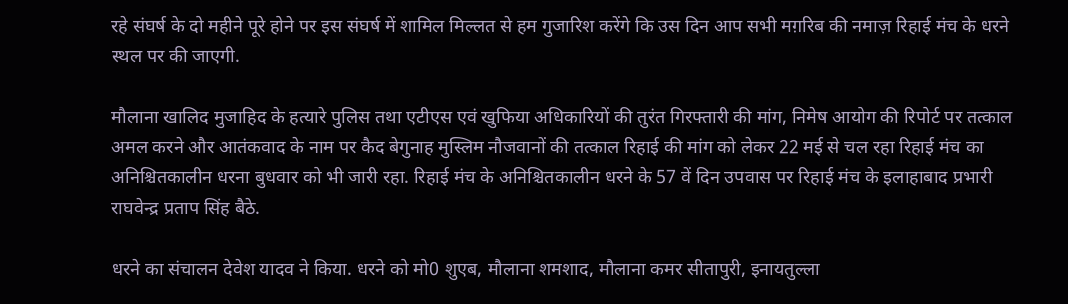रहे संघर्ष के दो महीने पूरे होने पर इस संघर्ष में शामिल मिल्लत से हम गुजारिश करेंगे कि उस दिन आप सभी मग़रिब की नमाज़ रिहाई मंच के धरने स्थल पर की जाएगी.

मौलाना खालिद मुजाहिद के हत्यारे पुलिस तथा एटीएस एवं खुफिया अधिकारियों की तुरंत गिरफ्तारी की मांग, निमेष आयोग की रिपोर्ट पर तत्काल अमल करने और आतंकवाद के नाम पर कैद बेगुनाह मुस्लिम नौजवानों की तत्काल रिहाई की मांग को लेकर 22 मई से चल रहा रिहाई मंच का अनिश्चितकालीन धरना बुधवार को भी जारी रहा. रिहाई मंच के अनिश्चितकालीन धरने के 57 वें दिन उपवास पर रिहाई मंच के इलाहाबाद प्रभारी राघवेन्द्र प्रताप सिंह बैठे.

धरने का संचालन देवेश यादव ने किया. धरने को मो0 शुएब, मौलाना शमशाद, मौलाना कमर सीतापुरी, इनायतुल्ला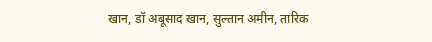खान, डॉ अबूसाद खान, सुल्तान अमीन, तारिक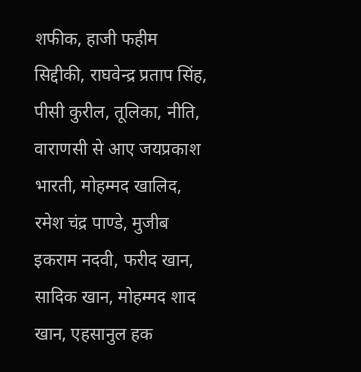शफीक, हाजी फहीम सिद्दीकी, राघवेन्द्र प्रताप सिंह, पीसी कुरील, तूलिका, नीति, वाराणसी से आए जयप्रकाश भारती, मोहम्मद खालिद, रमेश चंद्र पाण्डे, मुजीब इकराम नदवी, फरीद खान, सादिक खान, मोहम्मद शाद खान, एहसानुल हक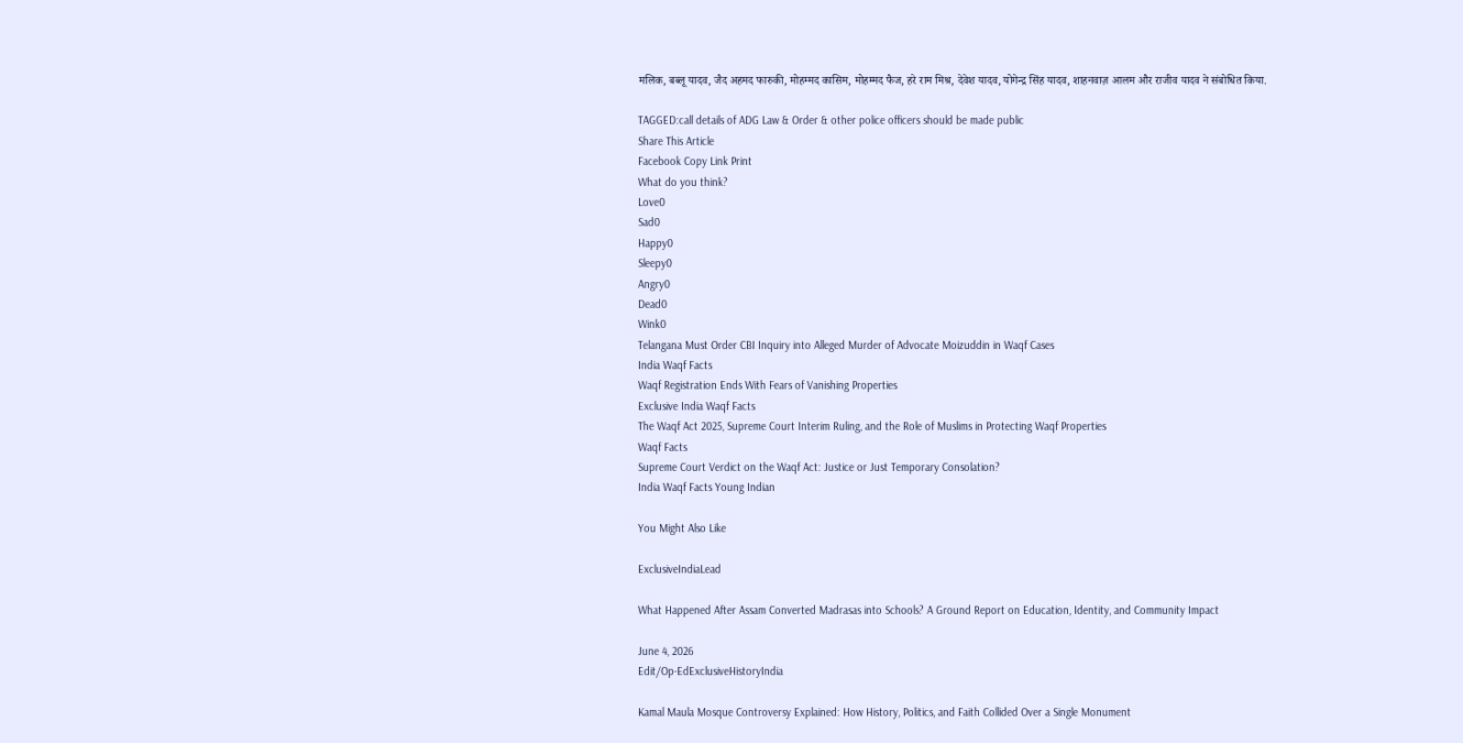मलिक, बब्लू यादव, जैद अहमद फारुकी, मोहम्मद कासिम, मोहम्मद फैज, हरे राम मिश्र, देवेश यादव, योगेन्द्र सिंह यादव, शाहनवाज़ आलम और राजीव यादव ने संबोधित किया.

TAGGED:call details of ADG Law & Order & other police officers should be made public
Share This Article
Facebook Copy Link Print
What do you think?
Love0
Sad0
Happy0
Sleepy0
Angry0
Dead0
Wink0
Telangana Must Order CBI Inquiry into Alleged Murder of Advocate Moizuddin in Waqf Cases
India Waqf Facts
Waqf Registration Ends With Fears of Vanishing Properties
Exclusive India Waqf Facts
The Waqf Act 2025, Supreme Court Interim Ruling, and the Role of Muslims in Protecting Waqf Properties
Waqf Facts
Supreme Court Verdict on the Waqf Act: Justice or Just Temporary Consolation?
India Waqf Facts Young Indian

You Might Also Like

ExclusiveIndiaLead

What Happened After Assam Converted Madrasas into Schools? A Ground Report on Education, Identity, and Community Impact

June 4, 2026
Edit/Op-EdExclusiveHistoryIndia

Kamal Maula Mosque Controversy Explained: How History, Politics, and Faith Collided Over a Single Monument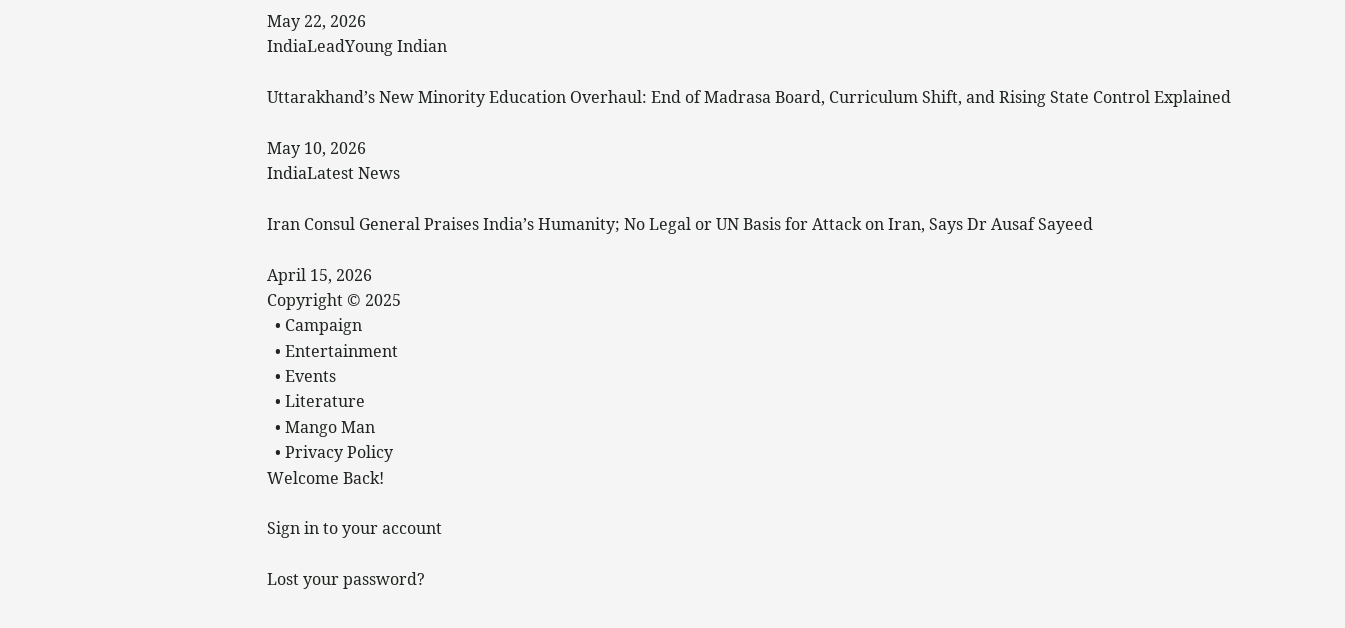May 22, 2026
IndiaLeadYoung Indian

Uttarakhand’s New Minority Education Overhaul: End of Madrasa Board, Curriculum Shift, and Rising State Control Explained

May 10, 2026
IndiaLatest News

Iran Consul General Praises India’s Humanity; No Legal or UN Basis for Attack on Iran, Says Dr Ausaf Sayeed

April 15, 2026
Copyright © 2025
  • Campaign
  • Entertainment
  • Events
  • Literature
  • Mango Man
  • Privacy Policy
Welcome Back!

Sign in to your account

Lost your password?